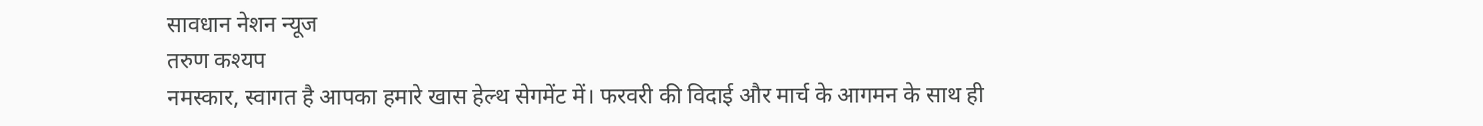सावधान नेशन न्यूज
तरुण कश्यप
नमस्कार, स्वागत है आपका हमारे खास हेल्थ सेगमेंट में। फरवरी की विदाई और मार्च के आगमन के साथ ही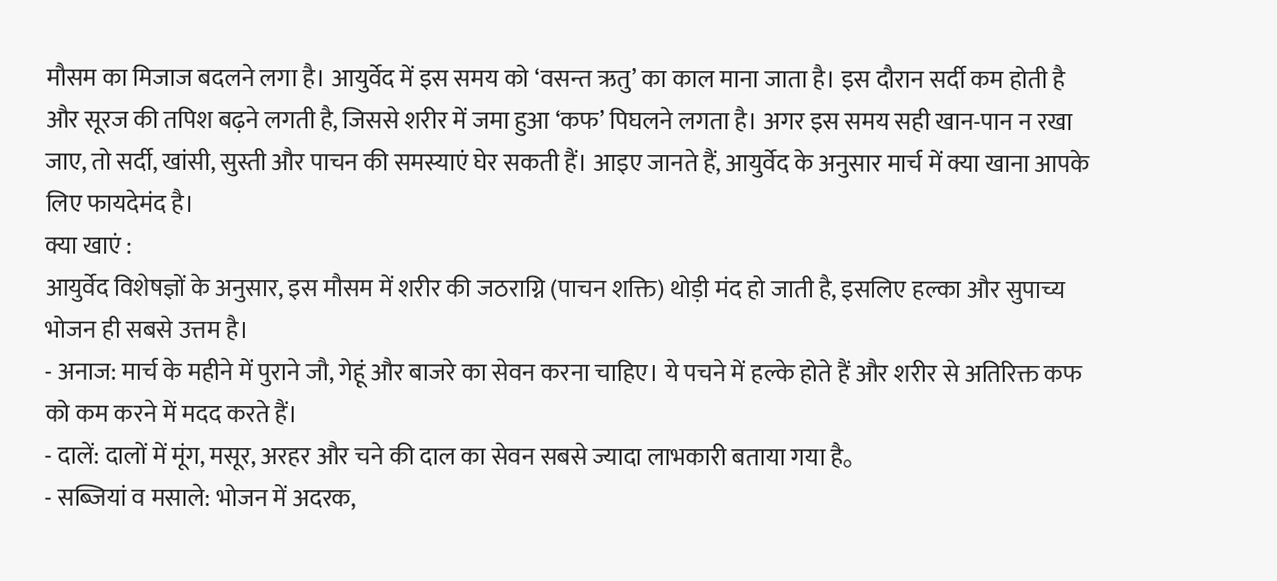मौसम का मिजाज बदलने लगा है। आयुर्वेद में इस समय को ‘वसन्त ऋतु’ का काल माना जाता है। इस दौरान सर्दी कम होती है और सूरज की तपिश बढ़ने लगती है, जिससे शरीर में जमा हुआ ‘कफ’ पिघलने लगता है। अगर इस समय सही खान-पान न रखा जाए, तो सर्दी, खांसी, सुस्ती और पाचन की समस्याएं घेर सकती हैं। आइए जानते हैं, आयुर्वेद के अनुसार मार्च में क्या खाना आपके लिए फायदेमंद है।
क्या खाएं :
आयुर्वेद विशेषज्ञों के अनुसार, इस मौसम में शरीर की जठराग्नि (पाचन शक्ति) थोड़ी मंद हो जाती है, इसलिए हल्का और सुपाच्य भोजन ही सबसे उत्तम है।
- अनाज: मार्च के महीने में पुराने जौ, गेहूं और बाजरे का सेवन करना चाहिए। ये पचने में हल्के होते हैं और शरीर से अतिरिक्त कफ को कम करने में मदद करते हैं।
- दालें: दालों में मूंग, मसूर, अरहर और चने की दाल का सेवन सबसे ज्यादा लाभकारी बताया गया है。
- सब्जियां व मसाले: भोजन में अदरक,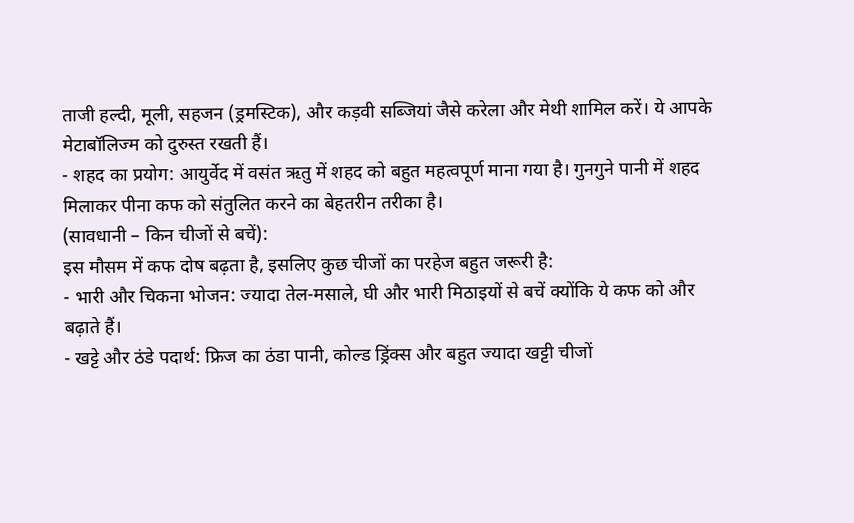ताजी हल्दी, मूली, सहजन (ड्रमस्टिक), और कड़वी सब्जियां जैसे करेला और मेथी शामिल करें। ये आपके मेटाबॉलिज्म को दुरुस्त रखती हैं।
- शहद का प्रयोग: आयुर्वेद में वसंत ऋतु में शहद को बहुत महत्वपूर्ण माना गया है। गुनगुने पानी में शहद मिलाकर पीना कफ को संतुलित करने का बेहतरीन तरीका है।
(सावधानी – किन चीजों से बचें):
इस मौसम में कफ दोष बढ़ता है, इसलिए कुछ चीजों का परहेज बहुत जरूरी है:
- भारी और चिकना भोजन: ज्यादा तेल-मसाले, घी और भारी मिठाइयों से बचें क्योंकि ये कफ को और बढ़ाते हैं।
- खट्टे और ठंडे पदार्थ: फ्रिज का ठंडा पानी, कोल्ड ड्रिंक्स और बहुत ज्यादा खट्टी चीजों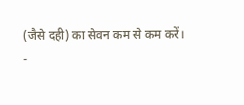(जैसे दही) का सेवन कम से कम करें।
-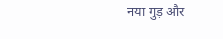नया गुड़ और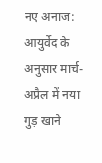नए अनाज: आयुर्वेद के अनुसार मार्च-अप्रैल में नया गुड़ खाने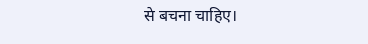से बचना चाहिए।